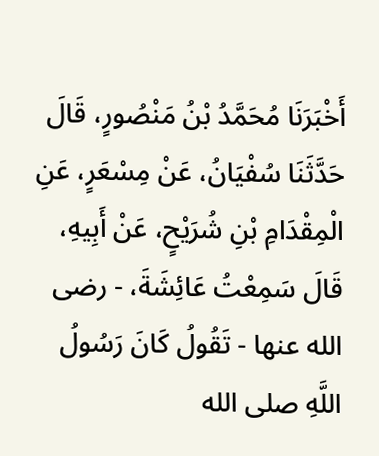أَخْبَرَنَا مُحَمَّدُ بْنُ مَنْصُورٍ، قَالَ حَدَّثَنَا سُفْيَانُ، عَنْ مِسْعَرٍ، عَنِ الْمِقْدَامِ بْنِ شُرَيْحٍ، عَنْ أَبِيهِ، قَالَ سَمِعْتُ عَائِشَةَ، - رضى الله عنها - تَقُولُ كَانَ رَسُولُ اللَّهِ صلى الله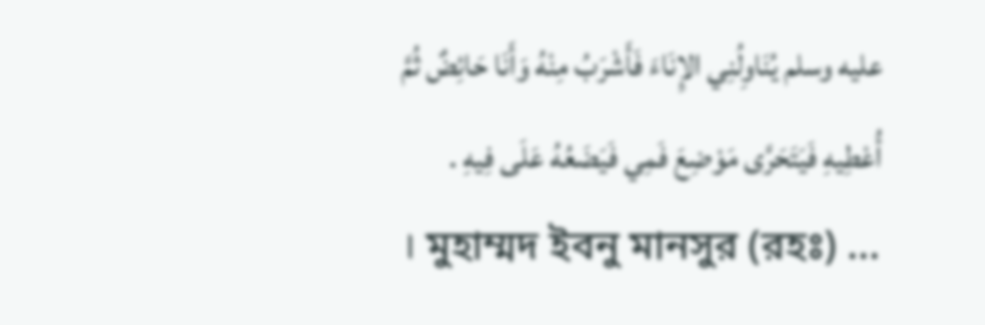عليه وسلم يُنَاوِلُنِي الإِنَاءَ فَأَشْرَبُ مِنْهُ وَأَنَا حَائِضٌ ثُمَّ أُعْطِيهِ فَيَتَحَرَّى مَوْضِعَ فَمِي فَيَضَعُهُ عَلَى فِيهِ .
। মুহাম্মদ ইবনু মানসুর (রহঃ) ...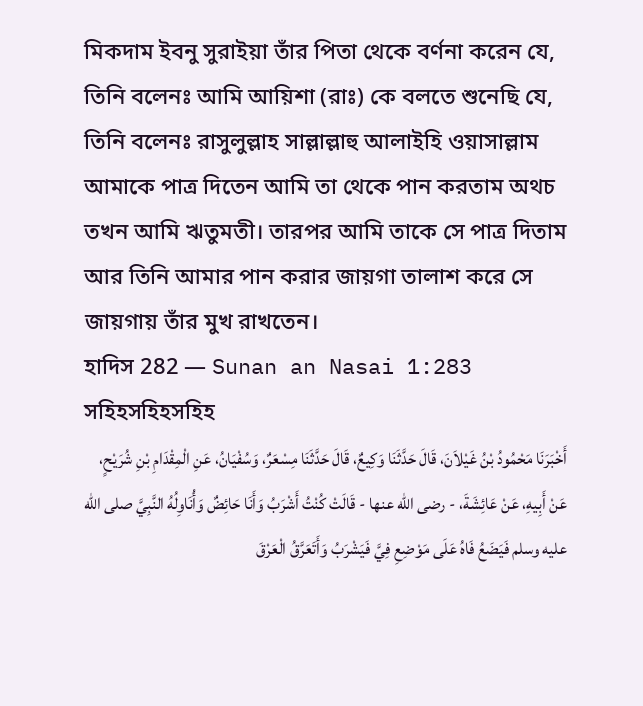মিকদাম ইবনু সুরাইয়া তাঁর পিতা থেকে বর্ণনা করেন যে, তিনি বলেনঃ আমি আয়িশা (রাঃ) কে বলতে শুনেছি যে, তিনি বলেনঃ রাসুলুল্লাহ সাল্লাল্লাহু আলাইহি ওয়াসাল্লাম আমাকে পাত্র দিতেন আমি তা থেকে পান করতাম অথচ তখন আমি ঋতুমতী। তারপর আমি তাকে সে পাত্র দিতাম আর তিনি আমার পান করার জায়গা তালাশ করে সে জায়গায় তাঁর মুখ রাখতেন।
হাদিস 282 — Sunan an Nasai 1:283
সহিহসহিহসহিহ
أَخْبَرَنَا مَحْمُودُ بْنُ غَيْلاَنَ، قَالَ حَدَّثَنَا وَكِيعٌ، قَالَ حَدَّثَنَا مِسْعَرٌ، وَسُفْيَانُ، عَنِ الْمِقْدَامِ بْنِ شُرَيْحٍ، عَنْ أَبِيهِ، عَنْ عَائِشَةَ، - رضى الله عنها - قَالَتْ كُنْتُ أَشْرَبُ وَأَنَا حَائِضٌ وَأُنَاوِلُهُ النَّبِيَّ صلى الله عليه وسلم فَيَضَعُ فَاهُ عَلَى مَوْضِعِ فِيَّ فَيَشْرَبُ وَأَتَعَرَّقُ الْعَرْقَ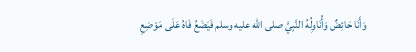وَأَنَا حَائِضٌ وَأُنَاوِلُهُ النَّبِيَّ صلى الله عليه وسلم فَيَضَعُ فَاهُ عَلَى مَوْضِعِ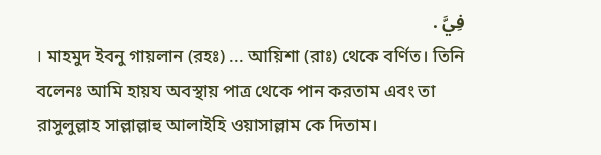فِيَّ .
। মাহমুদ ইবনু গায়লান (রহঃ) ... আয়িশা (রাঃ) থেকে বর্ণিত। তিনি বলেনঃ আমি হায়য অবস্থায় পাত্র থেকে পান করতাম এবং তা রাসুলুল্লাহ সাল্লাল্লাহু আলাইহি ওয়াসাল্লাম কে দিতাম।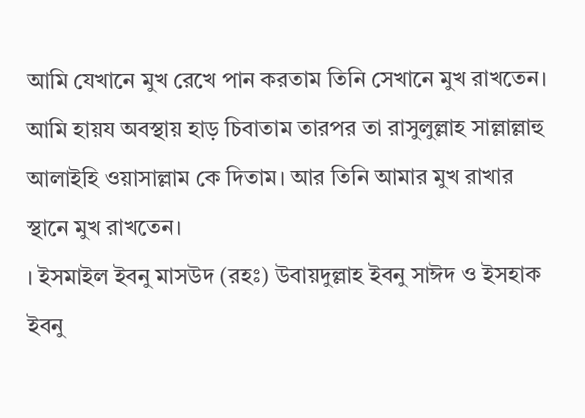আমি যেখানে মুখ রেখে পান করতাম তিনি সেখানে মুখ রাখতেন। আমি হায়য অবস্থায় হাড় চিবাতাম তারপর তা রাসুলুল্লাহ সাল্লাল্লাহু আলাইহি ওয়াসাল্লাম কে দিতাম। আর তিনি আমার মুখ রাখার স্থানে মুখ রাখতেন।
। ইসমাইল ইবনু মাসউদ (রহঃ) উবায়দুল্লাহ ইবনু সাঈদ ও ইসহাক ইবনু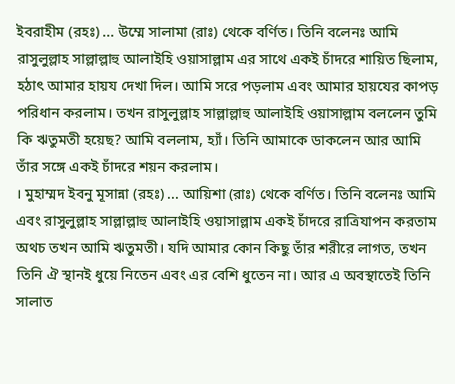ইবরাহীম (রহঃ) ... উম্মে সালামা (রাঃ) থেকে বর্ণিত। তিনি বলেনঃ আমি রাসুলুল্লাহ সাল্লাল্লাহু আলাইহি ওয়াসাল্লাম এর সাথে একই চাঁদরে শায়িত ছিলাম, হঠাৎ আমার হায়য দেখা দিল। আমি সরে পড়লাম এবং আমার হায়যের কাপড় পরিধান করলাম। তখন রাসুলুল্লাহ সাল্লাল্লাহু আলাইহি ওয়াসাল্লাম বললেন তুমি কি ঋতুমতী হয়েছ? আমি বললাম, হ্যাঁ। তিনি আমাকে ডাকলেন আর আমি তাঁর সঙ্গে একই চাঁদরে শয়ন করলাম।
। মুহাম্মদ ইবনু মূসান্না (রহঃ) ... আয়িশা (রাঃ) থেকে বর্ণিত। তিনি বলেনঃ আমি এবং রাসুলুল্লাহ সাল্লাল্লাহু আলাইহি ওয়াসাল্লাম একই চাঁদরে রাত্রিযাপন করতাম অথচ তখন আমি ঋতুমতী। যদি আমার কোন কিছু তাঁর শরীরে লাগত, তখন তিনি ঐ স্থানই ধুয়ে নিতেন এবং এর বেশি ধুতেন না। আর এ অবস্থাতেই তিনি সালাত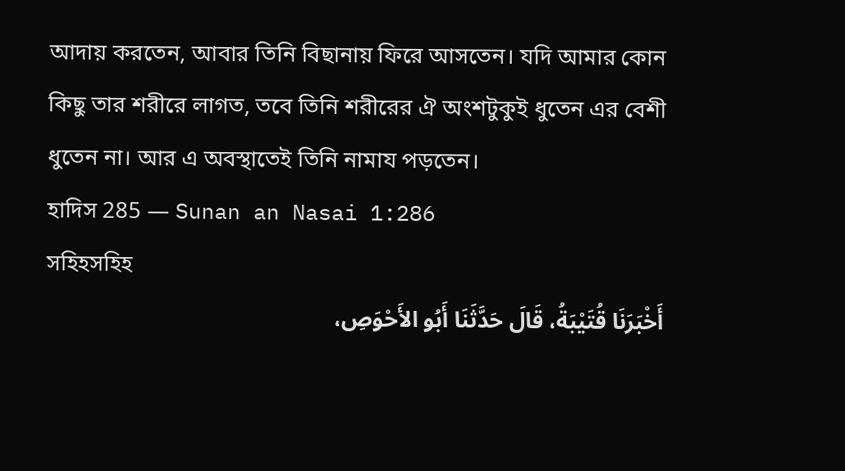আদায় করতেন, আবার তিনি বিছানায় ফিরে আসতেন। যদি আমার কোন কিছু তার শরীরে লাগত, তবে তিনি শরীরের ঐ অংশটুকুই ধুতেন এর বেশী ধুতেন না। আর এ অবস্থাতেই তিনি নামায পড়তেন।
হাদিস 285 — Sunan an Nasai 1:286
সহিহসহিহ
أَخْبَرَنَا قُتَيْبَةُ، قَالَ حَدَّثَنَا أَبُو الأَحْوَصِ،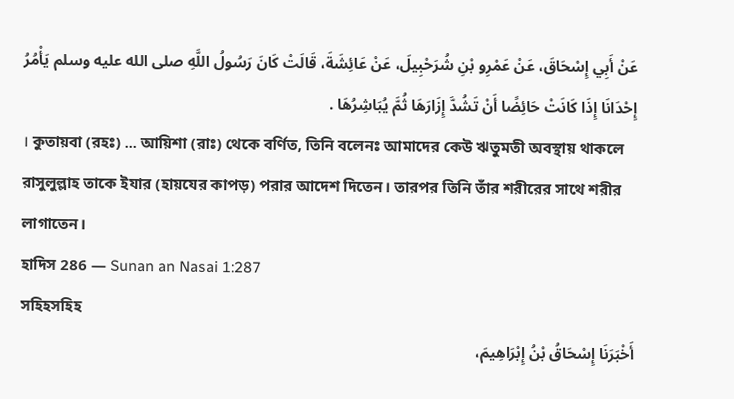عَنْ أَبِي إِسْحَاقَ، عَنْ عَمْرِو بْنِ شُرَحْبِيلَ، عَنْ عَائِشَةَ، قَالَتْ كَانَ رَسُولُ اللَّهِ صلى الله عليه وسلم يَأْمُرُ إِحْدَانَا إِذَا كَانَتْ حَائِضًا أَنْ تَشُدَّ إِزَارَهَا ثُمَّ يُبَاشِرُهَا .
। কুতায়বা (রহঃ) ... আয়িশা (রাঃ) থেকে বর্ণিত, তিনি বলেনঃ আমাদের কেউ ঋতুমতী অবস্থায় থাকলে রাসুলুল্লাহ তাকে ইযার (হায়যের কাপড়) পরার আদেশ দিতেন। তারপর তিনি তাঁর শরীরের সাথে শরীর লাগাতেন।
হাদিস 286 — Sunan an Nasai 1:287
সহিহসহিহ
أَخْبَرَنَا إِسْحَاقُ بْنُ إِبْرَاهِيمَ،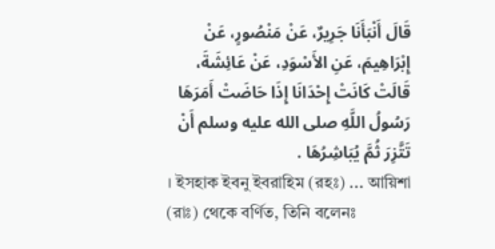قَالَ أَنْبَأَنَا جَرِيرٌ، عَنْ مَنْصُورٍ، عَنْ إِبْرَاهِيمَ، عَنِ الأَسْوَدِ، عَنْ عَائِشَةَ، قَالَتْ كَانَتْ إِحْدَانَا إِذَا حَاضَتْ أَمَرَهَا رَسُولُ اللَّهِ صلى الله عليه وسلم أَنْ تَتَّزِرَ ثُمَّ يُبَاشِرُهَا .
। ইসহাক ইবনু ইবরাহিম (রহঃ) ... আয়িশা (রাঃ) থেকে বর্ণিত, তিনি বলেনঃ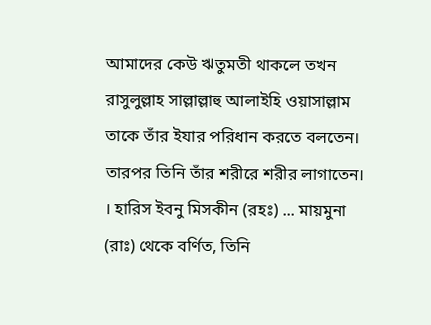আমাদের কেউ ঋতুমতী থাকলে তখন রাসুলুল্লাহ সাল্লাল্লাহু আলাইহি ওয়াসাল্লাম তাকে তাঁর ইযার পরিধান করতে বলতেন। তারপর তিনি তাঁর শরীরে শরীর লাগাতেন।
। হারিস ইবনু মিসকীন (রহঃ) ... মায়মুনা (রাঃ) থেকে বর্ণিত, তিনি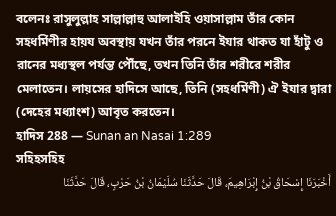বলেনঃ রাসুলুল্লাহ সাল্লাল্লাহু আলাইহি ওয়াসাল্লাম তাঁর কোন সহধর্মিণীর হায়য অবস্থায় যখন তাঁর পরনে ইযার থাকত যা হাঁটু ও রানের মধ্যস্থল পর্যন্ত পৌঁছে, তখন তিনি তাঁর শরীরে শরীর মেলাতেন। লায়সের হাদিসে আছে, তিনি (সহধর্মিণী) ঐ ইযার দ্বারা (দেহের মধ্যাংশ) আবৃত করতেন।
হাদিস 288 — Sunan an Nasai 1:289
সহিহসহিহ
أَخْبَرَنَا إِسْحَاقُ بْنُ إِبْرَاهِيمَ، قَالَ حَدَّثَنَا سُلَيْمَانُ بْنُ حَرْبٍ، قَالَ حَدَّثَنَا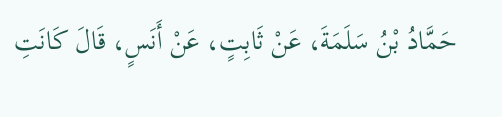حَمَّادُ بْنُ سَلَمَةَ، عَنْ ثَابِتٍ، عَنْ أَنَسٍ، قَالَ كَانَتِ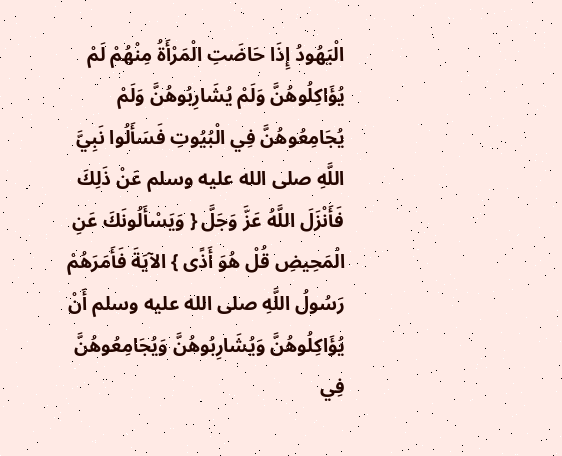الْيَهُودُ إِذَا حَاضَتِ الْمَرْأَةُ مِنْهُمْ لَمْ يُؤَاكِلُوهُنَّ وَلَمْ يُشَارِبُوهُنَّ وَلَمْ يُجَامِعُوهُنَّ فِي الْبُيُوتِ فَسَأَلُوا نَبِيَّ اللَّهِ صلى الله عليه وسلم عَنْ ذَلِكَ فَأَنْزَلَ اللَّهُ عَزَّ وَجَلَّ { وَيَسْأَلُونَكَ عَنِ الْمَحِيضِ قُلْ هُوَ أَذًى } الآيَةَ فَأَمَرَهُمْ رَسُولُ اللَّهِ صلى الله عليه وسلم أَنْ يُؤَاكِلُوهُنَّ وَيُشَارِبُوهُنَّ وَيُجَامِعُوهُنَّ فِي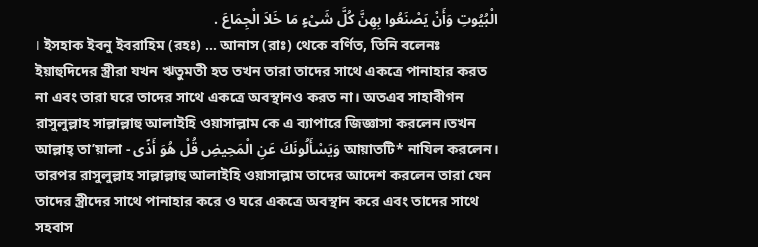الْبُيُوتِ وَأَنْ يَصْنَعُوا بِهِنَّ كُلَّ شَىْءٍ مَا خَلاَ الْجِمَاعَ .
। ইসহাক ইবনু ইবরাহিম (রহঃ) ... আনাস (রাঃ) থেকে বর্ণিত, তিনি বলেনঃ ইয়াহুদিদের স্ত্রীরা যখন ঋতুমতী হত তখন তারা তাদের সাথে একত্রে পানাহার করত না এবং তারা ঘরে তাদের সাথে একত্রে অবস্থানও করত না। অতএব সাহাবীগন রাসুলুল্লাহ সাল্লাল্লাহু আলাইহি ওয়াসাল্লাম কে এ ব্যাপারে জিজ্ঞাসা করলেন।তখন আল্লাহ্ তা’য়ালা - وَيَسْأَلُونَكَ عَنِ الْمَحِيضِ قُلْ هُوَ أَذًى আয়াতটি* নাযিল করলেন। তারপর রাসুলুল্লাহ সাল্লাল্লাহু আলাইহি ওয়াসাল্লাম তাদের আদেশ করলেন তারা যেন তাদের স্ত্রীদের সাথে পানাহার করে ও ঘরে একত্রে অবস্থান করে এবং তাদের সাথে সহবাস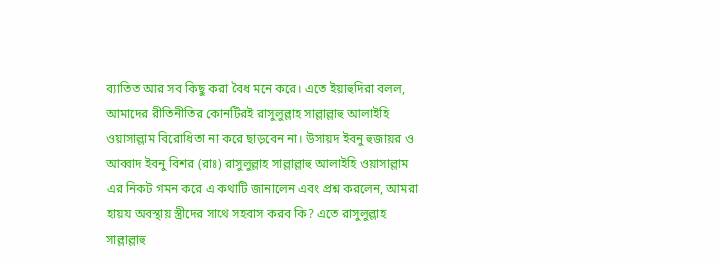ব্যাতিত আর সব কিছু করা বৈধ মনে করে। এতে ইয়াহুদিরা বলল, আমাদের রীতিনীতির কোনটিরই রাসুলুল্লাহ সাল্লাল্লাহু আলাইহি ওয়াসাল্লাম বিরোধিতা না করে ছাড়বেন না। উসায়দ ইবনু হুজায়র ও আব্বাদ ইবনু বিশর (রাঃ) রাসুলুল্লাহ সাল্লাল্লাহু আলাইহি ওয়াসাল্লাম এর নিকট গমন করে এ কথাটি জানালেন এবং প্রশ্ন করলেন, আমরা হায়য অবস্থায় স্ত্রীদের সাথে সহবাস করব কি? এতে রাসুলুল্লাহ সাল্লাল্লাহু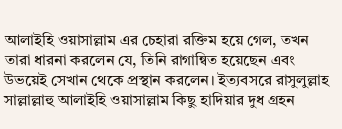আলাইহি ওয়াসাল্লাম এর চেহারা রক্তিম হয়ে গেল, তখন তারা ধারনা করলেন যে, তিনি রাগান্বিত হয়েছেন এবং উভয়েই সেখান থেকে প্রস্থান করলেন। ইত্যবসরে রাসুলুল্লাহ সাল্লাল্লাহু আলাইহি ওয়াসাল্লাম কিছু হাদিয়ার দুধ গ্রহন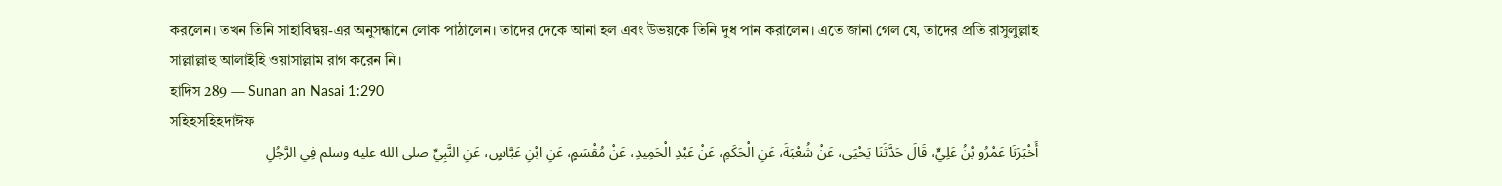করলেন। তখন তিনি সাহাবিদ্বয়-এর অনুসন্ধানে লোক পাঠালেন। তাদের দেকে আনা হল এবং উভয়কে তিনি দুধ পান করালেন। এতে জানা গেল যে, তাদের প্রতি রাসুলুল্লাহ সাল্লাল্লাহু আলাইহি ওয়াসাল্লাম রাগ করেন নি।
হাদিস 289 — Sunan an Nasai 1:290
সহিহসহিহদাঈফ
أَخْبَرَنَا عَمْرُو بْنُ عَلِيٍّ، قَالَ حَدَّثَنَا يَحْيَى، عَنْ شُعْبَةَ، عَنِ الْحَكَمِ، عَنْ عَبْدِ الْحَمِيدِ، عَنْ مُقْسَمٍ، عَنِ ابْنِ عَبَّاسٍ، عَنِ النَّبِيِّ صلى الله عليه وسلم فِي الرَّجُلِ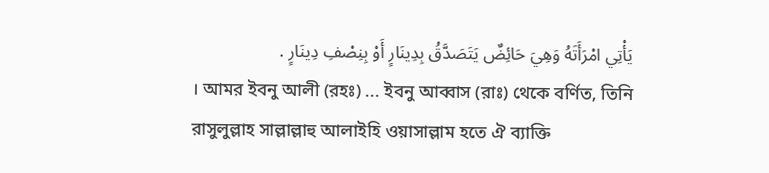يَأْتِي امْرَأَتَهُ وَهِيَ حَائِضٌ يَتَصَدَّقُ بِدِينَارٍ أَوْ بِنِصْفِ دِينَارٍ .
। আমর ইবনু আলী (রহঃ) ... ইবনু আব্বাস (রাঃ) থেকে বর্ণিত, তিনি রাসুলুল্লাহ সাল্লাল্লাহু আলাইহি ওয়াসাল্লাম হতে ঐ ব্যাক্তি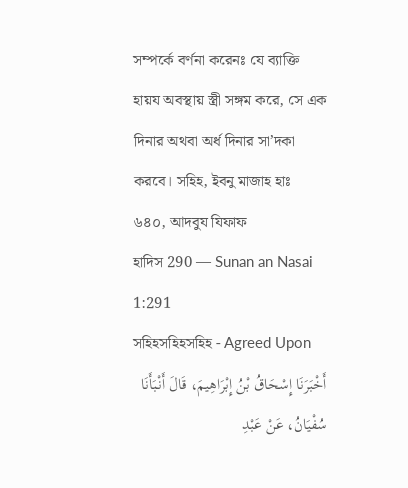সম্পর্কে বর্ণনা করেনঃ যে ব্যাক্তি হায়য অবস্থায় স্ত্রী সঙ্গম করে, সে এক দিনার অথবা অর্ধ দিনার সা’দকা করবে। সহিহ, ইবনু মাজাহ হাঃ ৬৪০, আদবুয যিফাফ
হাদিস 290 — Sunan an Nasai 1:291
সহিহসহিহসহিহ - Agreed Upon
أَخْبَرَنَا إِسْحَاقُ بْنُ إِبْرَاهِيمَ، قَالَ أَنْبَأَنَا سُفْيَانُ، عَنْ عَبْدِ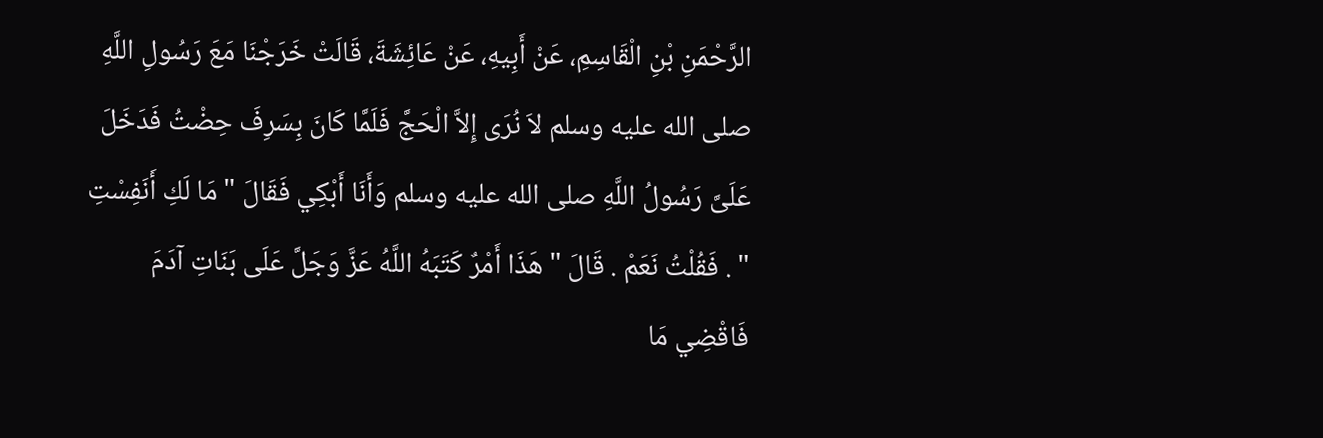الرَّحْمَنِ بْنِ الْقَاسِمِ، عَنْ أَبِيهِ، عَنْ عَائِشَةَ، قَالَتْ خَرَجْنَا مَعَ رَسُولِ اللَّهِ صلى الله عليه وسلم لاَ نُرَى إِلاَّ الْحَجَّ فَلَمَّا كَانَ بِسَرِفَ حِضْتُ فَدَخَلَ عَلَىَّ رَسُولُ اللَّهِ صلى الله عليه وسلم وَأَنَا أَبْكِي فَقَالَ " مَا لَكِ أَنَفِسْتِ " . فَقُلْتُ نَعَمْ . قَالَ " هَذَا أَمْرٌ كَتَبَهُ اللَّهُ عَزَّ وَجَلَّ عَلَى بَنَاتِ آدَمَ فَاقْضِي مَا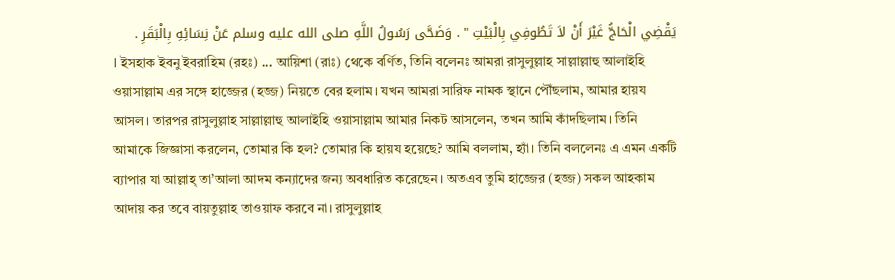يَقْضِي الْحَاجُّ غَيْرَ أَنْ لاَ تَطُوفِي بِالْبَيْتِ " . وَضَحَّى رَسُولُ اللَّهِ صلى الله عليه وسلم عَنْ نِسَائِهِ بِالْبَقَرِ .
। ইসহাক ইবনু ইবরাহিম (রহঃ) ... আয়িশা (রাঃ) থেকে বর্ণিত, তিনি বলেনঃ আমরা রাসুলুল্লাহ সাল্লাল্লাহু আলাইহি ওয়াসাল্লাম এর সঙ্গে হাজ্জের (হজ্জ) নিয়তে বের হলাম। যখন আমরা সারিফ নামক স্থানে পৌঁছলাম, আমার হায়য আসল। তারপর রাসুলুল্লাহ সাল্লাল্লাহু আলাইহি ওয়াসাল্লাম আমার নিকট আসলেন, তখন আমি কাঁদছিলাম। তিনি আমাকে জিজ্ঞাসা করলেন, তোমার কি হল? তোমার কি হায়য হয়েছে? আমি বললাম, হ্যাঁ। তিনি বললেনঃ এ এমন একটি ব্যাপার যা আল্লাহ্ তা’আলা আদম কন্যাদের জন্য অবধারিত করেছেন। অতএব তুমি হাজ্জের (হজ্জ) সকল আহকাম আদায় কর তবে বায়তুল্লাহ তাওয়াফ করবে না। রাসুলুল্লাহ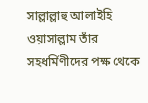সাল্লাল্লাহু আলাইহি ওয়াসাল্লাম তাঁর সহধর্মিণীদের পক্ষ থেকে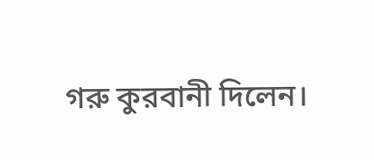গরু কুরবানী দিলেন।